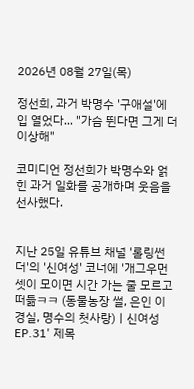2026년 08월 27일(목)

정선희, 과거 박명수 '구애설'에 입 열었다... "가슴 뛴다면 그게 더 이상해"

코미디언 정선희가 박명수와 얽힌 과거 일화를 공개하며 웃음을 선사했다.


지난 25일 유튜브 채널 '롤링썬더'의 '신여성' 코너에 '개그우먼 셋이 모이면 시간 가는 줄 모르고 떠듦ㅋㅋ (동물농장 썰, 은인 이경실, 명수의 첫사랑)ㅣ신여성 EP.31' 제목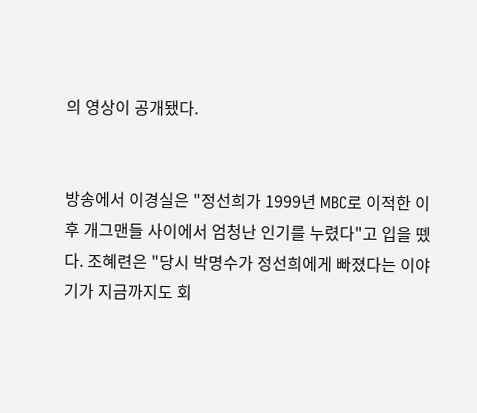의 영상이 공개됐다.


방송에서 이경실은 "정선희가 1999년 MBC로 이적한 이후 개그맨들 사이에서 엄청난 인기를 누렸다"고 입을 뗐다. 조혜련은 "당시 박명수가 정선희에게 빠졌다는 이야기가 지금까지도 회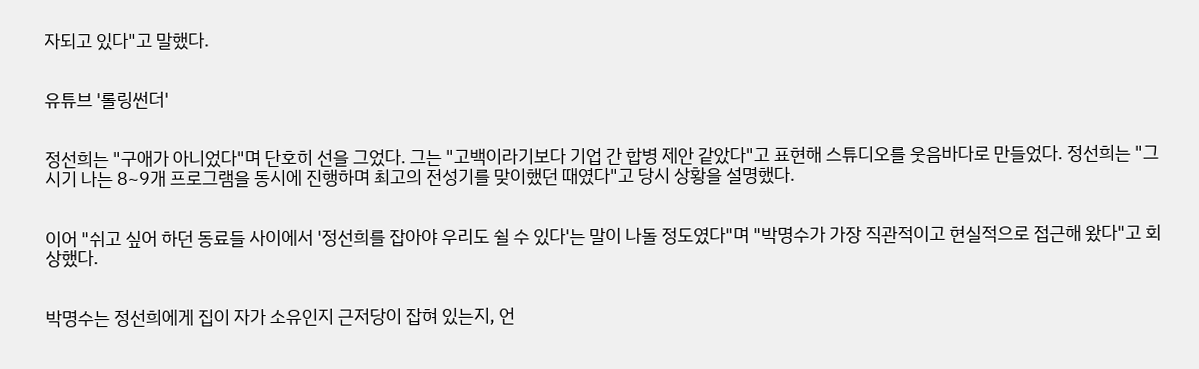자되고 있다"고 말했다.


유튜브 '롤링썬더'


정선희는 "구애가 아니었다"며 단호히 선을 그었다. 그는 "고백이라기보다 기업 간 합병 제안 같았다"고 표현해 스튜디오를 웃음바다로 만들었다. 정선희는 "그 시기 나는 8~9개 프로그램을 동시에 진행하며 최고의 전성기를 맞이했던 때였다"고 당시 상황을 설명했다.


이어 "쉬고 싶어 하던 동료들 사이에서 '정선희를 잡아야 우리도 쉴 수 있다'는 말이 나돌 정도였다"며 "박명수가 가장 직관적이고 현실적으로 접근해 왔다"고 회상했다.


박명수는 정선희에게 집이 자가 소유인지 근저당이 잡혀 있는지, 언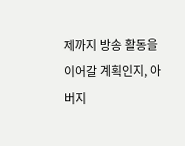제까지 방송 활동을 이어갈 계획인지, 아버지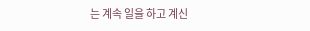는 계속 일을 하고 계신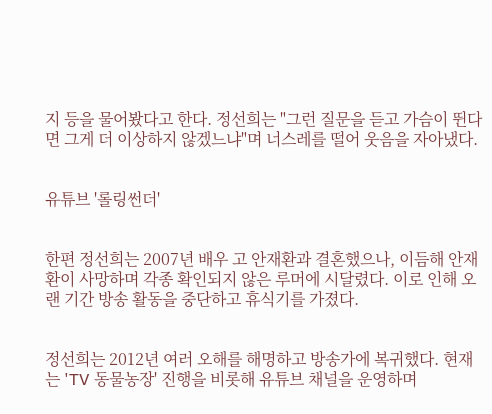지 등을 물어봤다고 한다. 정선희는 "그런 질문을 듣고 가슴이 뛴다면 그게 더 이상하지 않겠느냐"며 너스레를 떨어 웃음을 자아냈다.


유튜브 '롤링썬더'


한편 정선희는 2007년 배우 고 안재환과 결혼했으나, 이듬해 안재환이 사망하며 각종 확인되지 않은 루머에 시달렸다. 이로 인해 오랜 기간 방송 활동을 중단하고 휴식기를 가졌다.


정선희는 2012년 여러 오해를 해명하고 방송가에 복귀했다. 현재는 'TV 동물농장' 진행을 비롯해 유튜브 채널을 운영하며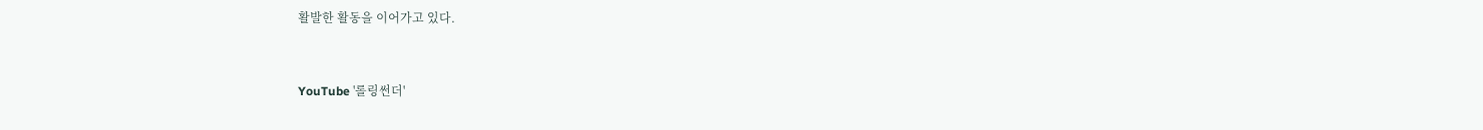활발한 활동을 이어가고 있다.


YouTube '롤링썬더'